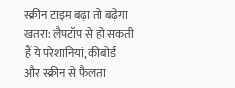स्क्रीन टाइम बढ़ा तो बढ़ेगा खतरा: लैपटॉप से हो सकती हैं ये परेशानियां, कीबोर्ड और स्क्रीन से फैलता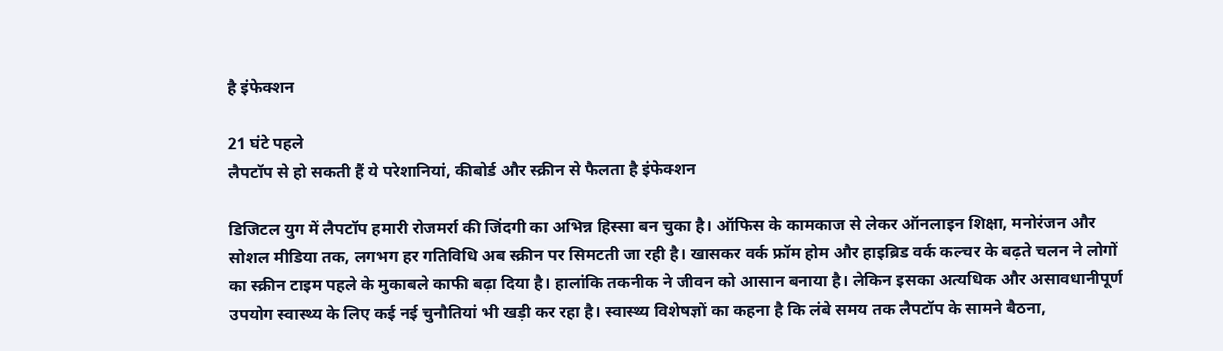है इंफेक्शन

21 घंटे पहले
लैपटॉप से हो सकती हैं ये परेशानियां, कीबोर्ड और स्क्रीन से फैलता है इंफेक्शन

डिजिटल युग में लैपटॉप हमारी रोजमर्रा की जिंदगी का अभिन्न हिस्सा बन चुका है। ऑफिस के कामकाज से लेकर ऑनलाइन शिक्षा, मनोरंजन और सोशल मीडिया तक, लगभग हर गतिविधि अब स्क्रीन पर सिमटती जा रही है। खासकर वर्क फ्रॉम होम और हाइब्रिड वर्क कल्चर के बढ़ते चलन ने लोगों का स्क्रीन टाइम पहले के मुकाबले काफी बढ़ा दिया है। हालांकि तकनीक ने जीवन को आसान बनाया है। लेकिन इसका अत्यधिक और असावधानीपूर्ण उपयोग स्वास्थ्य के लिए कई नई चुनौतियां भी खड़ी कर रहा है। स्वास्थ्य विशेषज्ञों का कहना है कि लंबे समय तक लैपटॉप के सामने बैठना,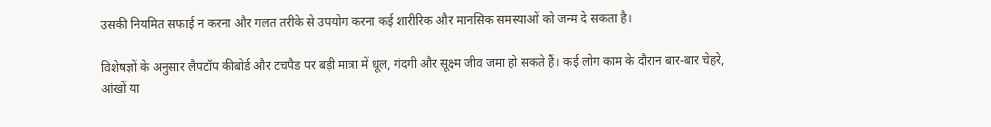उसकी नियमित सफाई न करना और गलत तरीके से उपयोग करना कई शारीरिक और मानसिक समस्याओं को जन्म दे सकता है।

विशेषज्ञों के अनुसार लैपटॉप कीबोर्ड और टचपैड पर बड़ी मात्रा में धूल, गंदगी और सूक्ष्म जीव जमा हो सकते हैं। कई लोग काम के दौरान बार-बार चेहरे, आंखों या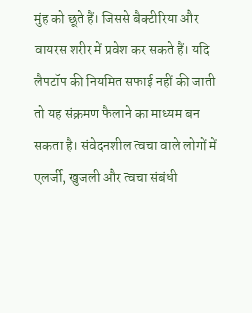मुंह को छूते हैं। जिससे बैक्टीरिया और वायरस शरीर में प्रवेश कर सकते हैं। यदि लैपटॉप की नियमित सफाई नहीं की जाती तो यह संक्रमण फैलाने का माध्यम बन सकता है। संवेदनशील त्वचा वाले लोगों में एलर्जी, खुजली और त्वचा संबंधी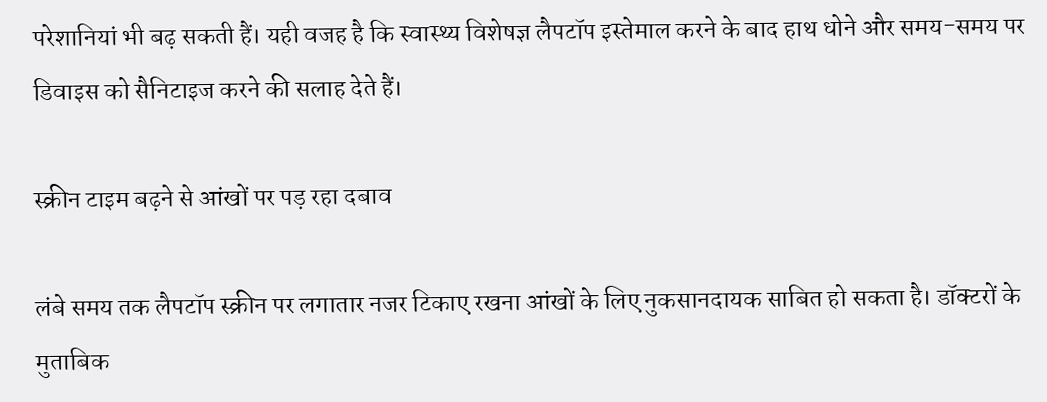परेशानियां भी बढ़ सकती हैं। यही वजह है कि स्वास्थ्य विशेषज्ञ लैपटॉप इस्तेमाल करने के बाद हाथ धोने और समय-समय पर डिवाइस को सैनिटाइज करने की सलाह देते हैं।

स्क्रीन टाइम बढ़ने से आंखों पर पड़ रहा दबाव

लंबे समय तक लैपटॉप स्क्रीन पर लगातार नजर टिकाए रखना आंखों के लिए नुकसानदायक साबित हो सकता है। डॉक्टरों के मुताबिक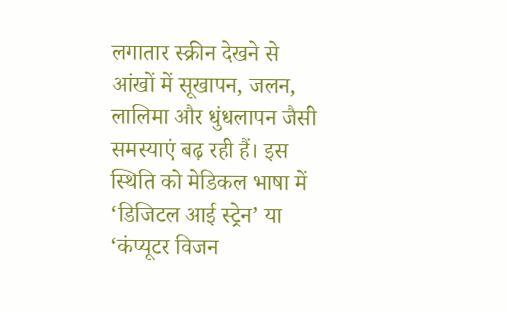लगातार स्क्रीन देखने से आंखों में सूखापन, जलन, लालिमा और धुंधलापन जैसी समस्याएं बढ़ रही हैं। इस स्थिति को मेडिकल भाषा में ‘डिजिटल आई स्ट्रेन’ या ‘कंप्यूटर विजन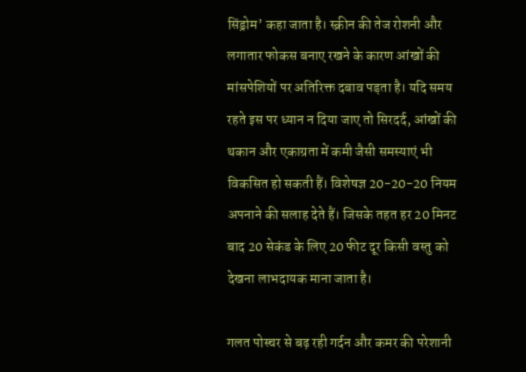सिंड्रोम’ कहा जाता है। स्क्रीन की तेज रोशनी और लगातार फोकस बनाए रखने के कारण आंखों की मांसपेशियों पर अतिरिक्त दबाव पड़ता है। यदि समय रहते इस पर ध्यान न दिया जाए तो सिरदर्द, आंखों की थकान और एकाग्रता में कमी जैसी समस्याएं भी विकसित हो सकती हैं। विशेषज्ञ 20-20-20 नियम अपनाने की सलाह देते हैं। जिसके तहत हर 20 मिनट बाद 20 सेकंड के लिए 20 फीट दूर किसी वस्तु को देखना लाभदायक माना जाता है।

गलत पोस्चर से बढ़ रही गर्दन और कमर की परेशानी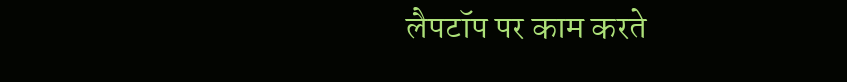लैपटॉप पर काम करते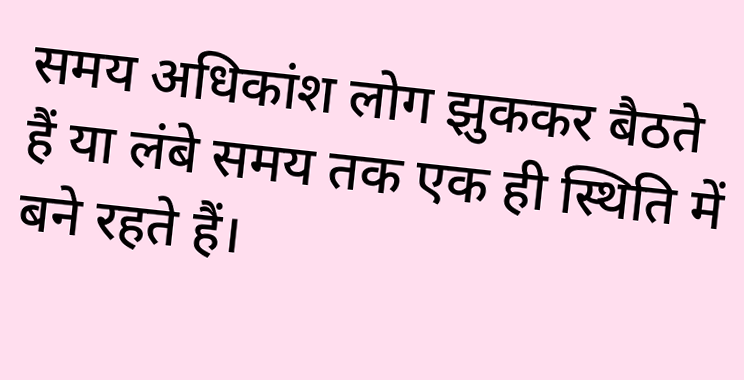समय अधिकांश लोग झुककर बैठते हैं या लंबे समय तक एक ही स्थिति में बने रहते हैं।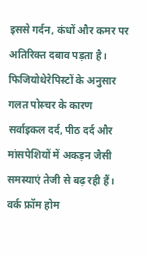इससे गर्दन, कंधों और कमर पर अतिरिक्त दबाव पड़ता है। फिजियोथेरेपिस्टों के अनुसार गलत पोस्चर के कारण सर्वाइकल दर्द, पीठ दर्द और मांसपेशियों में अकड़न जैसी समस्याएं तेजी से बढ़ रही हैं। वर्क फ्रॉम होम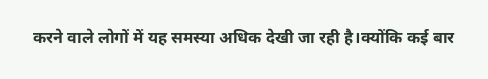करने वाले लोगों में यह समस्या अधिक देखी जा रही है।क्योंकि कई बार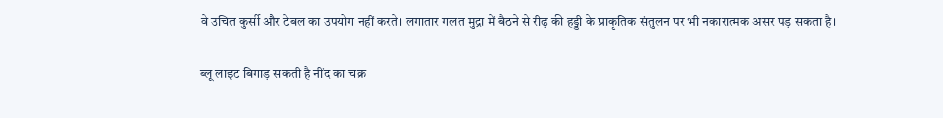वे उचित कुर्सी और टेबल का उपयोग नहीं करते। लगातार गलत मुद्रा में बैठने से रीढ़ की हड्डी के प्राकृतिक संतुलन पर भी नकारात्मक असर पड़ सकता है।

ब्लू लाइट बिगाड़ सकती है नींद का चक्र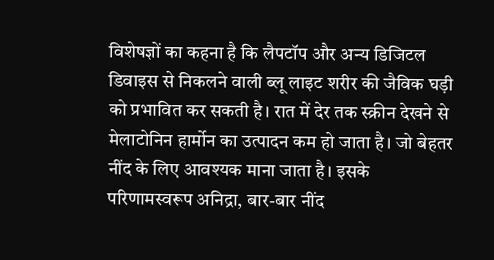विशेषज्ञों का कहना है कि लैपटॉप और अन्य डिजिटल डिवाइस से निकलने वाली ब्लू लाइट शरीर की जैविक घड़ी को प्रभावित कर सकती है। रात में देर तक स्क्रीन देखने से मेलाटोनिन हार्मोन का उत्पादन कम हो जाता है। जो बेहतर नींद के लिए आवश्यक माना जाता है। इसके परिणामस्वरूप अनिद्रा, बार-बार नींद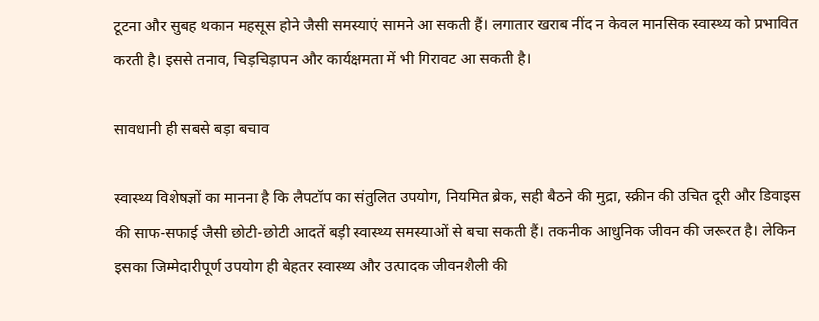टूटना और सुबह थकान महसूस होने जैसी समस्याएं सामने आ सकती हैं। लगातार खराब नींद न केवल मानसिक स्वास्थ्य को प्रभावित करती है। इससे तनाव, चिड़चिड़ापन और कार्यक्षमता में भी गिरावट आ सकती है।

सावधानी ही सबसे बड़ा बचाव

स्वास्थ्य विशेषज्ञों का मानना है कि लैपटॉप का संतुलित उपयोग, नियमित ब्रेक, सही बैठने की मुद्रा, स्क्रीन की उचित दूरी और डिवाइस की साफ-सफाई जैसी छोटी-छोटी आदतें बड़ी स्वास्थ्य समस्याओं से बचा सकती हैं। तकनीक आधुनिक जीवन की जरूरत है। लेकिन इसका जिम्मेदारीपूर्ण उपयोग ही बेहतर स्वास्थ्य और उत्पादक जीवनशैली की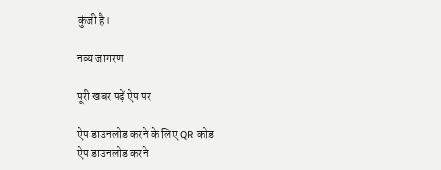कुंजी है।

नव्य जागरण

पूरी खबर पढ़ें ऐप पर

ऐप डाउनलोड करने के लिए QR कोड
ऐप डाउनलोड करने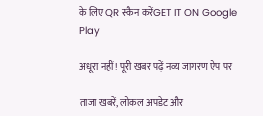के लिए QR स्कैन करेंGET IT ON Google Play

अधूरा नहीं! पूरी खबर पढ़ें नव्य जागरण ऐप पर

ताजा खबरें, लोकल अपडेट और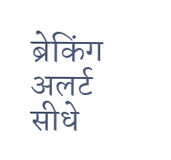ब्रेकिंग अलर्ट सीधे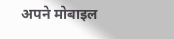अपने मोबाइल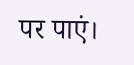पर पाएं।